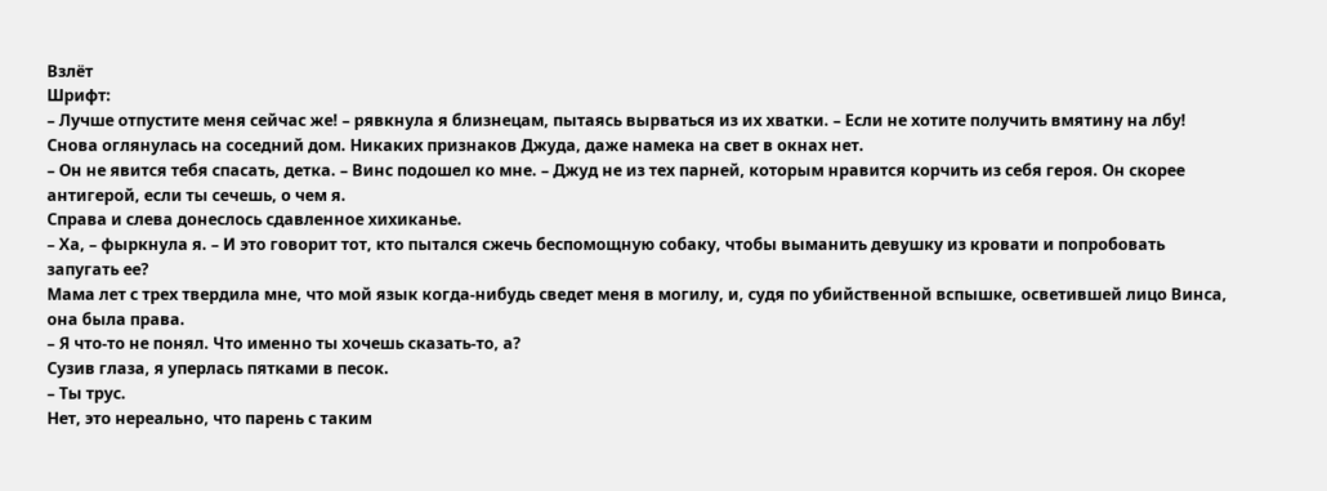Взлёт
Шрифт:
– Лучше отпустите меня сейчас же! – рявкнула я близнецам, пытаясь вырваться из их хватки. – Если не хотите получить вмятину на лбу!
Снова оглянулась на соседний дом. Никаких признаков Джуда, даже намека на свет в окнах нет.
– Он не явится тебя спасать, детка. – Винс подошел ко мне. – Джуд не из тех парней, которым нравится корчить из себя героя. Он скорее антигерой, если ты сечешь, о чем я.
Справа и слева донеслось сдавленное хихиканье.
– Ха, – фыркнула я. – И это говорит тот, кто пытался сжечь беспомощную собаку, чтобы выманить девушку из кровати и попробовать запугать ее?
Мама лет с трех твердила мне, что мой язык когда-нибудь сведет меня в могилу, и, судя по убийственной вспышке, осветившей лицо Винса, она была права.
– Я что-то не понял. Что именно ты хочешь сказать-то, а?
Сузив глаза, я уперлась пятками в песок.
– Ты трус.
Нет, это нереально, что парень с таким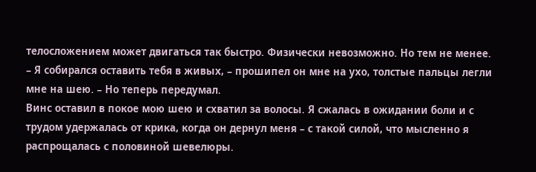телосложением может двигаться так быстро. Физически невозможно. Но тем не менее.
– Я собирался оставить тебя в живых, – прошипел он мне на ухо, толстые пальцы легли мне на шею. – Но теперь передумал.
Винс оставил в покое мою шею и схватил за волосы. Я сжалась в ожидании боли и с трудом удержалась от крика, когда он дернул меня – с такой силой, что мысленно я распрощалась с половиной шевелюры.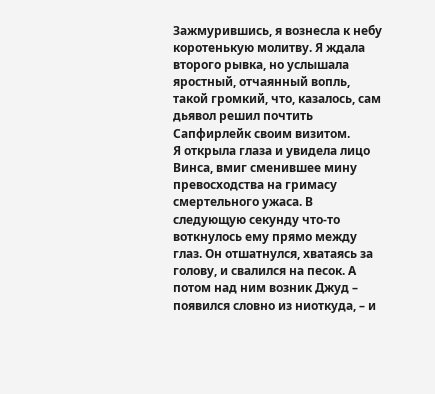Зажмурившись, я вознесла к небу коротенькую молитву. Я ждала второго рывка, но услышала яростный, отчаянный вопль, такой громкий, что, казалось, сам дьявол решил почтить Сапфирлейк своим визитом.
Я открыла глаза и увидела лицо Винса, вмиг сменившее мину превосходства на гримасу смертельного ужаса. В следующую секунду что-то воткнулось ему прямо между глаз. Он отшатнулся, хватаясь за голову, и свалился на песок. А потом над ним возник Джуд – появился словно из ниоткуда, – и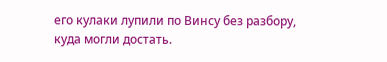его кулаки лупили по Винсу без разбору, куда могли достать.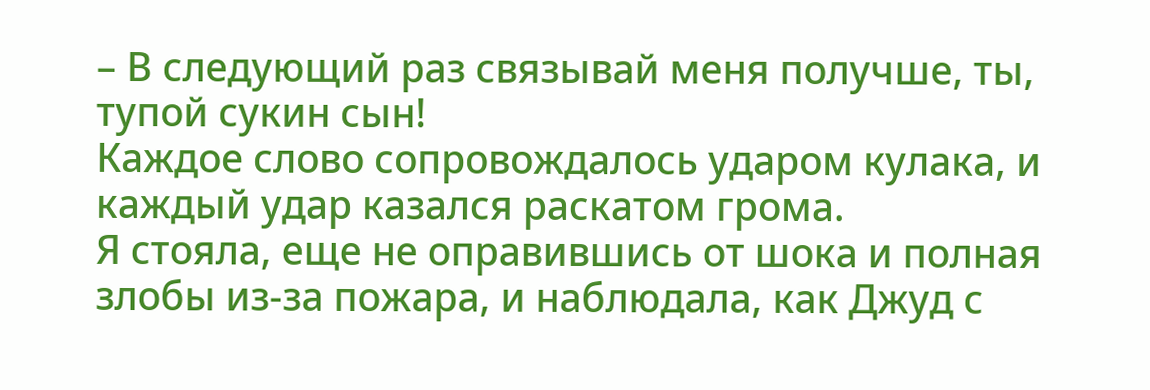– В следующий раз связывай меня получше, ты, тупой сукин сын!
Каждое слово сопровождалось ударом кулака, и каждый удар казался раскатом грома.
Я стояла, еще не оправившись от шока и полная злобы из-за пожара, и наблюдала, как Джуд с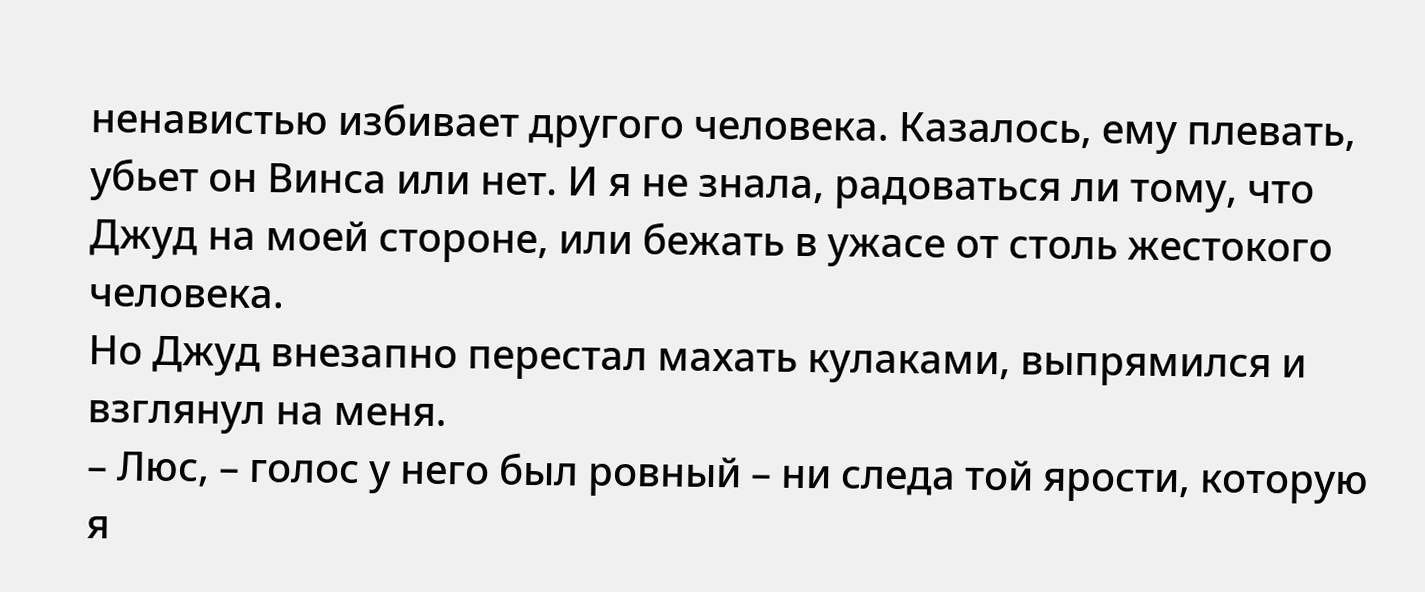ненавистью избивает другого человека. Казалось, ему плевать, убьет он Винса или нет. И я не знала, радоваться ли тому, что Джуд на моей стороне, или бежать в ужасе от столь жестокого человека.
Но Джуд внезапно перестал махать кулаками, выпрямился и взглянул на меня.
– Люс, – голос у него был ровный – ни следа той ярости, которую я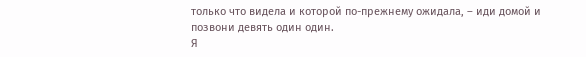только что видела и которой по-прежнему ожидала, – иди домой и позвони девять один один.
Я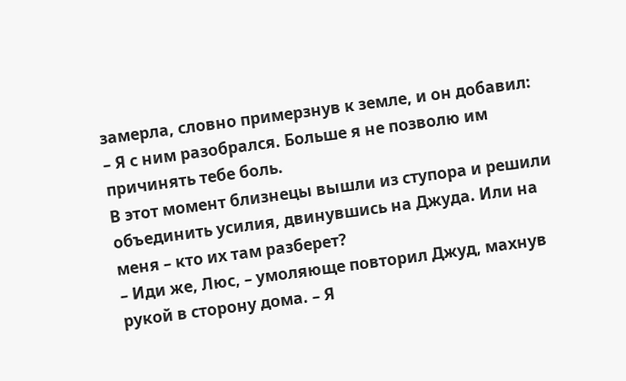замерла, словно примерзнув к земле, и он добавил:
– Я с ним разобрался. Больше я не позволю им причинять тебе боль.
В этот момент близнецы вышли из ступора и решили объединить усилия, двинувшись на Джуда. Или на меня – кто их там разберет?
– Иди же, Люс, – умоляюще повторил Джуд, махнув рукой в сторону дома. – Я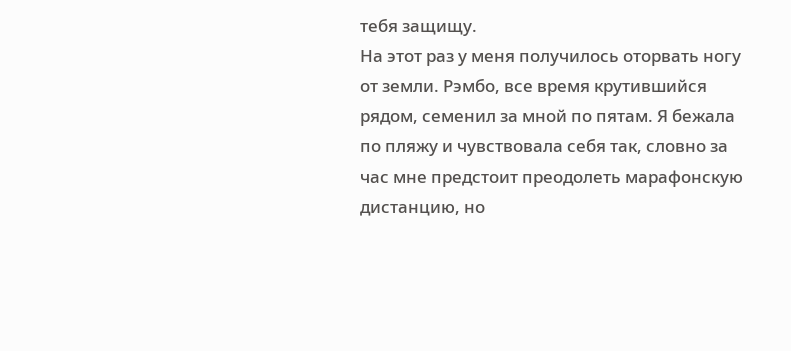тебя защищу.
На этот раз у меня получилось оторвать ногу от земли. Рэмбо, все время крутившийся рядом, семенил за мной по пятам. Я бежала по пляжу и чувствовала себя так, словно за час мне предстоит преодолеть марафонскую дистанцию, но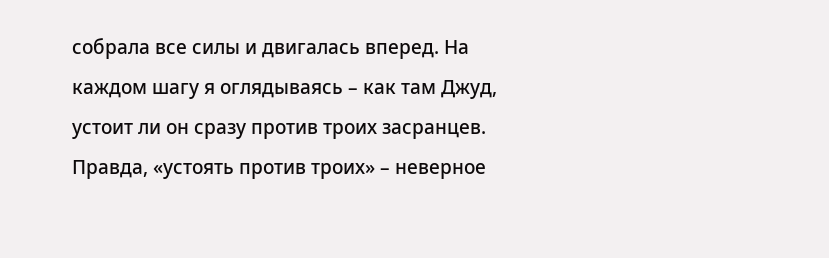собрала все силы и двигалась вперед. На каждом шагу я оглядываясь – как там Джуд, устоит ли он сразу против троих засранцев. Правда, «устоять против троих» – неверное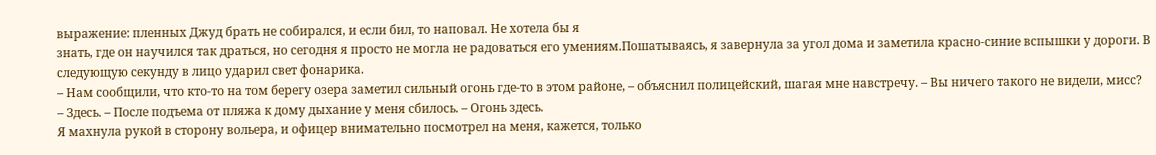выражение: пленных Джуд брать не собирался, и если бил, то наповал. Не хотела бы я
знать, где он научился так драться, но сегодня я просто не могла не радоваться его умениям.Пошатываясь, я завернула за угол дома и заметила красно-синие вспышки у дороги. В следующую секунду в лицо ударил свет фонарика.
– Нам сообщили, что кто-то на том берегу озера заметил сильный огонь где-то в этом районе, – объяснил полицейский, шагая мне навстречу. – Вы ничего такого не видели, мисс?
– Здесь. – После подъема от пляжа к дому дыхание у меня сбилось. – Огонь здесь.
Я махнула рукой в сторону вольера, и офицер внимательно посмотрел на меня, кажется, только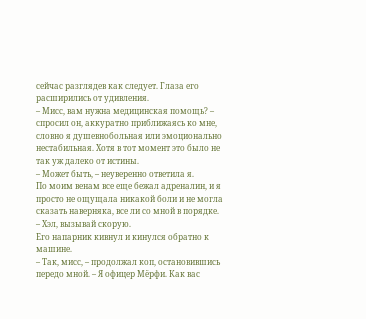сейчас разглядев как следует. Глаза его расширились от удивления.
– Мисс, вам нужна медицинская помощь? – спросил он, аккуратно приближаясь ко мне, словно я душевнобольная или эмоционально нестабильная. Хотя в тот момент это было не так уж далеко от истины.
– Может быть, – неуверенно ответила я.
По моим венам все еще бежал адреналин, и я просто не ощущала никакой боли и не могла сказать наверняка, все ли со мной в порядке.
– Хэл, вызывай скорую.
Его напарник кивнул и кинулся обратно к машине.
– Так, мисс, – продолжал коп, остановившись передо мной. – Я офицер Мёрфи. Как вас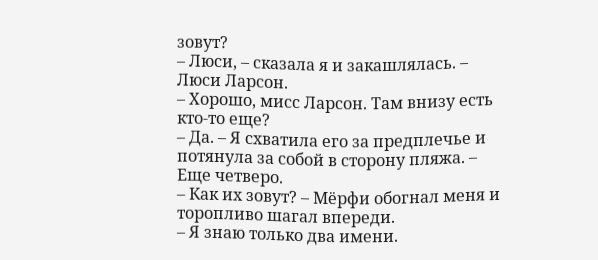зовут?
– Люси, – сказала я и закашлялась. – Люси Ларсон.
– Хорошо, мисс Ларсон. Там внизу есть кто-то еще?
– Да. – Я схватила его за предплечье и потянула за собой в сторону пляжа. – Еще четверо.
– Как их зовут? – Мёрфи обогнал меня и торопливо шагал впереди.
– Я знаю только два имени.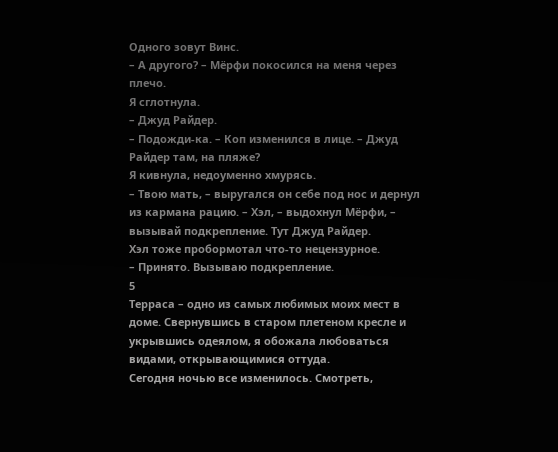Одного зовут Винс.
– А другого? – Мёрфи покосился на меня через плечо.
Я сглотнула.
– Джуд Райдер.
– Подожди-ка. – Коп изменился в лице. – Джуд Райдер там, на пляже?
Я кивнула, недоуменно хмурясь.
– Твою мать, – выругался он себе под нос и дернул из кармана рацию. – Хэл, – выдохнул Мёрфи, – вызывай подкрепление. Тут Джуд Райдер.
Хэл тоже пробормотал что-то нецензурное.
– Принято. Вызываю подкрепление.
5
Терраса – одно из самых любимых моих мест в доме. Свернувшись в старом плетеном кресле и укрывшись одеялом, я обожала любоваться видами, открывающимися оттуда.
Сегодня ночью все изменилось. Смотреть,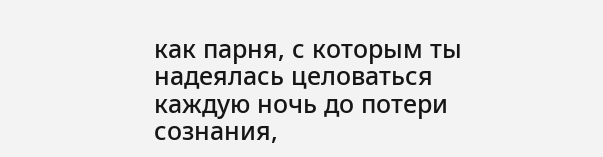как парня, с которым ты надеялась целоваться каждую ночь до потери сознания,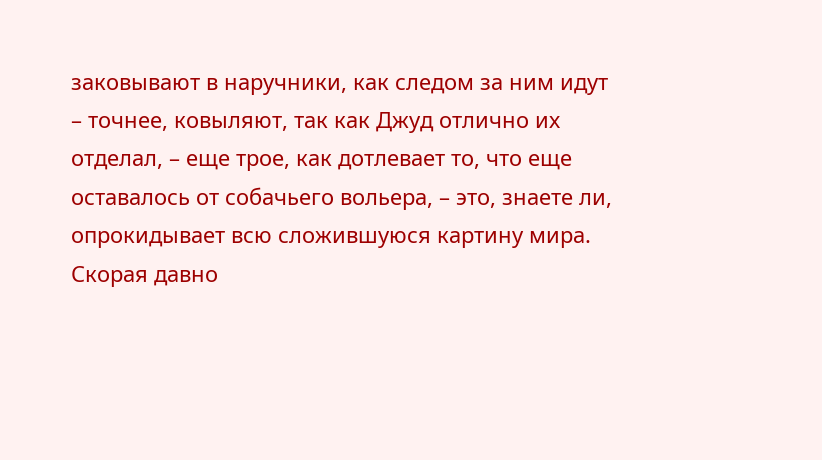заковывают в наручники, как следом за ним идут – точнее, ковыляют, так как Джуд отлично их отделал, – еще трое, как дотлевает то, что еще оставалось от собачьего вольера, – это, знаете ли, опрокидывает всю сложившуюся картину мира.
Скорая давно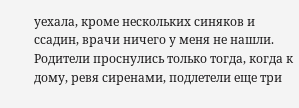уехала, кроме нескольких синяков и ссадин, врачи ничего у меня не нашли. Родители проснулись только тогда, когда к дому, ревя сиренами, подлетели еще три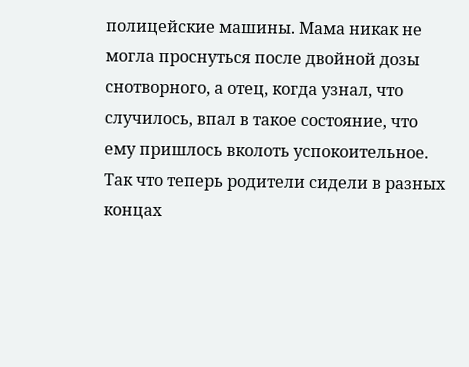полицейские машины. Мама никак не могла проснуться после двойной дозы снотворного, а отец, когда узнал, что случилось, впал в такое состояние, что ему пришлось вколоть успокоительное. Так что теперь родители сидели в разных концах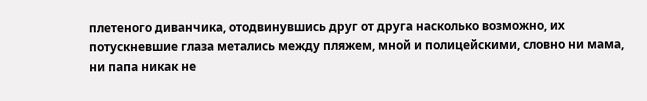плетеного диванчика, отодвинувшись друг от друга насколько возможно, их потускневшие глаза метались между пляжем, мной и полицейскими, словно ни мама, ни папа никак не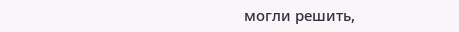могли решить,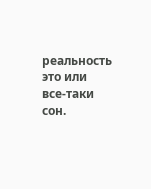реальность это или все-таки сон.